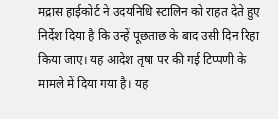मद्रास हाईकोर्ट ने उदयनिधि स्टालिन को राहत देते हुए निर्देश दिया है कि उन्हें पूछताछ के बाद उसी दिन रिहा किया जाए। यह आदेश तृषा पर की गई टिप्पणी के मामले में दिया गया है। यह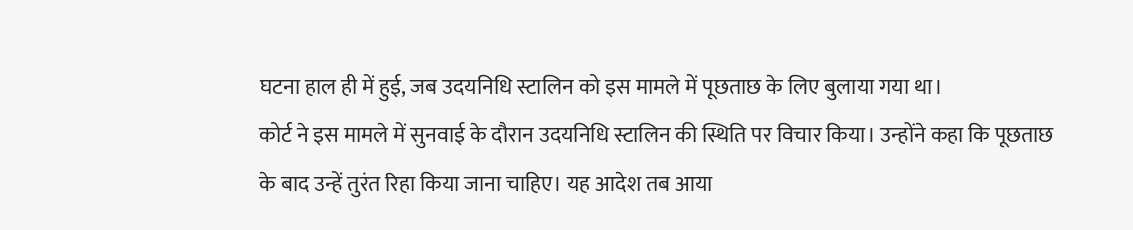घटना हाल ही में हुई, जब उदयनिधि स्टालिन को इस मामले में पूछताछ के लिए बुलाया गया था।
कोर्ट ने इस मामले में सुनवाई के दौरान उदयनिधि स्टालिन की स्थिति पर विचार किया। उन्होंने कहा कि पूछताछ के बाद उन्हें तुरंत रिहा किया जाना चाहिए। यह आदेश तब आया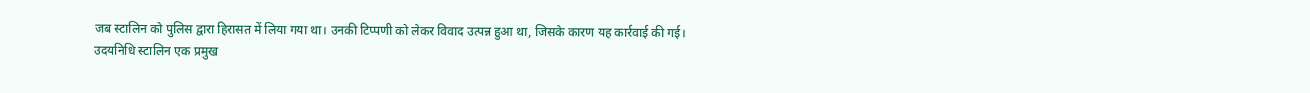जब स्टालिन को पुलिस द्वारा हिरासत में लिया गया था। उनकी टिप्पणी को लेकर विवाद उत्पन्न हुआ था, जिसके कारण यह कार्रवाई की गई।
उदयनिधि स्टालिन एक प्रमुख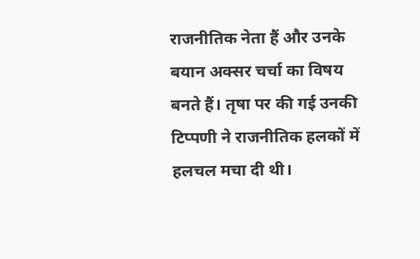राजनीतिक नेता हैं और उनके बयान अक्सर चर्चा का विषय बनते हैं। तृषा पर की गई उनकी टिप्पणी ने राजनीतिक हलकों में हलचल मचा दी थी।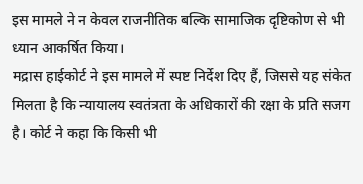इस मामले ने न केवल राजनीतिक बल्कि सामाजिक दृष्टिकोण से भी ध्यान आकर्षित किया।
मद्रास हाईकोर्ट ने इस मामले में स्पष्ट निर्देश दिए हैं, जिससे यह संकेत मिलता है कि न्यायालय स्वतंत्रता के अधिकारों की रक्षा के प्रति सजग है। कोर्ट ने कहा कि किसी भी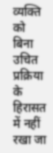व्यक्ति को बिना उचित प्रक्रिया के हिरासत में नहीं रखा जा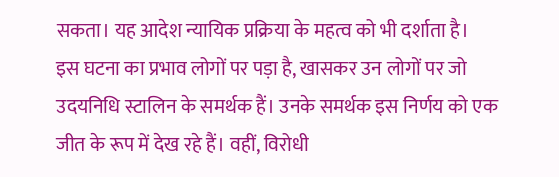सकता। यह आदेश न्यायिक प्रक्रिया के महत्व को भी दर्शाता है।
इस घटना का प्रभाव लोगों पर पड़ा है, खासकर उन लोगों पर जो उदयनिधि स्टालिन के समर्थक हैं। उनके समर्थक इस निर्णय को एक जीत के रूप में देख रहे हैं। वहीं, विरोधी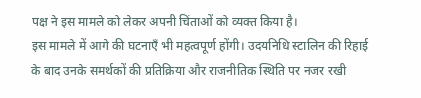पक्ष ने इस मामले को लेकर अपनी चिंताओं को व्यक्त किया है।
इस मामले में आगे की घटनाएँ भी महत्वपूर्ण होंगी। उदयनिधि स्टालिन की रिहाई के बाद उनके समर्थकों की प्रतिक्रिया और राजनीतिक स्थिति पर नजर रखी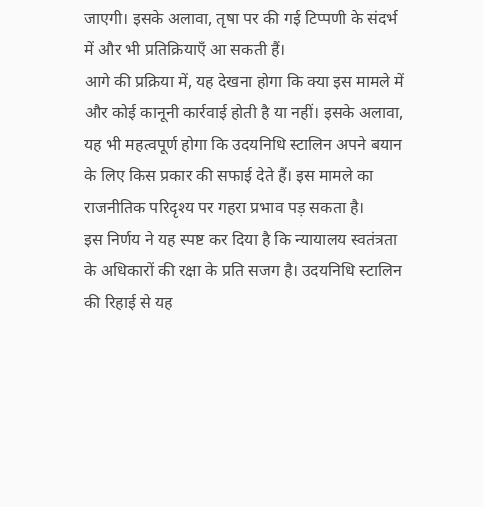जाएगी। इसके अलावा, तृषा पर की गई टिप्पणी के संदर्भ में और भी प्रतिक्रियाएँ आ सकती हैं।
आगे की प्रक्रिया में, यह देखना होगा कि क्या इस मामले में और कोई कानूनी कार्रवाई होती है या नहीं। इसके अलावा, यह भी महत्वपूर्ण होगा कि उदयनिधि स्टालिन अपने बयान के लिए किस प्रकार की सफाई देते हैं। इस मामले का राजनीतिक परिदृश्य पर गहरा प्रभाव पड़ सकता है।
इस निर्णय ने यह स्पष्ट कर दिया है कि न्यायालय स्वतंत्रता के अधिकारों की रक्षा के प्रति सजग है। उदयनिधि स्टालिन की रिहाई से यह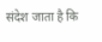संदेश जाता है कि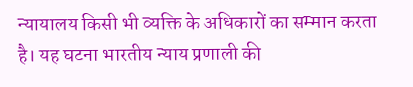न्यायालय किसी भी व्यक्ति के अधिकारों का सम्मान करता है। यह घटना भारतीय न्याय प्रणाली की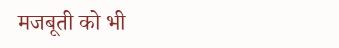मजबूती को भी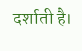दर्शाती है।